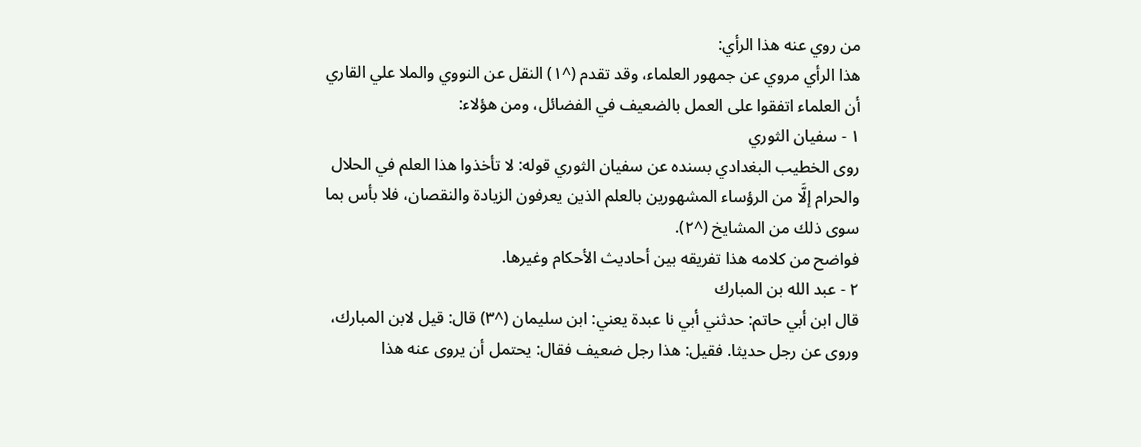من روي عنه هذا الرأي:
هذا الرأي مروي عن جمهور العلماء، وقد تقدم (^١) النقل عن النووي والملا علي القاري أن العلماء اتفقوا على العمل بالضعيف في الفضائل، ومن هؤلاء:
١ - سفيان الثوري
روى الخطيب البغدادي بسنده عن سفيان الثوري قوله: لا تأخذوا هذا العلم في الحلال والحرام إلَّا من الرؤساء المشهورين بالعلم الذين يعرفون الزيادة والنقصان، فلا بأس بما سوى ذلك من المشايخ (^٢).
فواضح من كلامه هذا تفريقه بين أحاديث الأحكام وغيرها.
٢ - عبد الله بن المبارك
قال ابن أبي حاتم: حدثني أبي نا عبدة يعني: ابن سليمان (^٣) قال: قيل لابن المبارك، وروى عن رجل حديثا. فقيل: هذا رجل ضعيف فقال: يحتمل أن يروى عنه هذا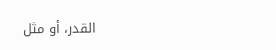القدر، أو مثل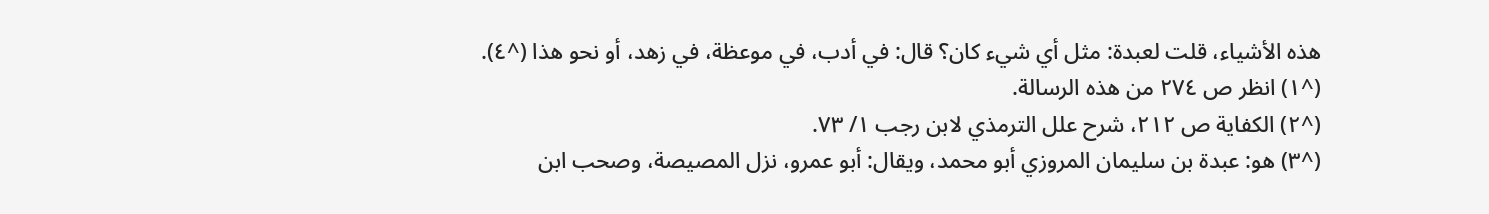هذه الأشياء، قلت لعبدة: مثل أي شيء كان؟ قال: في أدب، في موعظة، في زهد، أو نحو هذا (^٤).
(^١) انظر ص ٢٧٤ من هذه الرسالة.
(^٢) الكفاية ص ٢١٢، شرح علل الترمذي لابن رجب ١/ ٧٣.
(^٣) هو: عبدة بن سليمان المروزي أبو محمد، ويقال: أبو عمرو، نزل المصيصة، وصحب ابن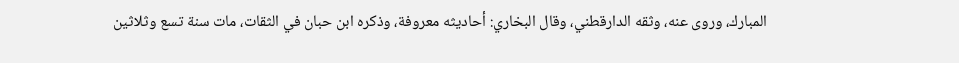المبارك، وروى عنه، وثقه الدارقطني، وقال البخاري: أحاديثه معروفة، وذكره ابن حبان في الثقات، مات سنة تسع وثلاثين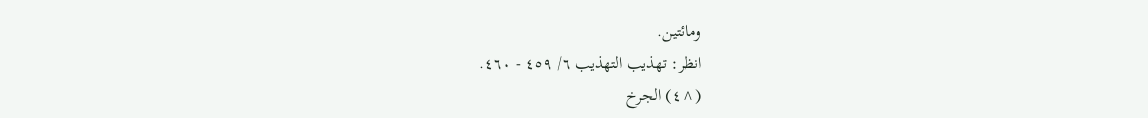ومائتين.
انظر: تهذيب التهذيب ٦/ ٤٥٩ - ٤٦٠.
(^٤) الجرخ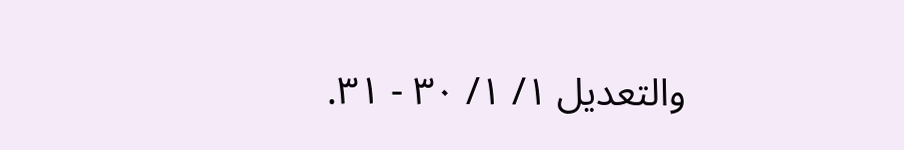والتعديل ١/ ١/ ٣٠ - ٣١.